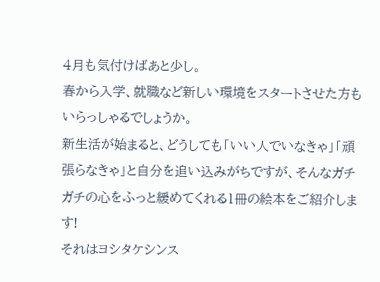4月も気付けばあと少し。
春から入学、就職など新しい環境をスタートさせた方もいらっしゃるでしょうか。
新生活が始まると、どうしても「いい人でいなきゃ」「頑張らなきゃ」と自分を追い込みがちですが、そんなガチガチの心をふっと緩めてくれる1冊の絵本をご紹介します!
それはヨシタケシンス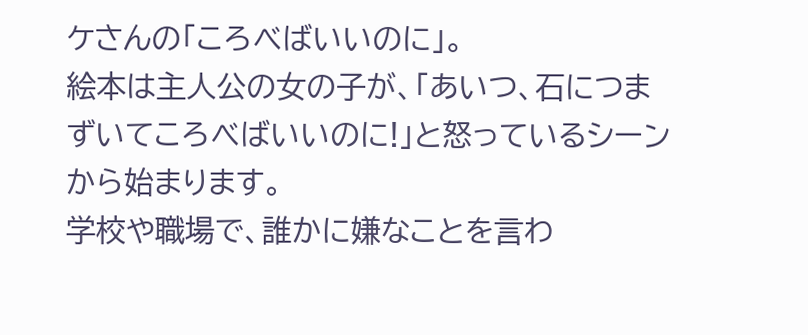ケさんの「ころべばいいのに」。
絵本は主人公の女の子が、「あいつ、石につまずいてころべばいいのに!」と怒っているシーンから始まります。
学校や職場で、誰かに嫌なことを言わ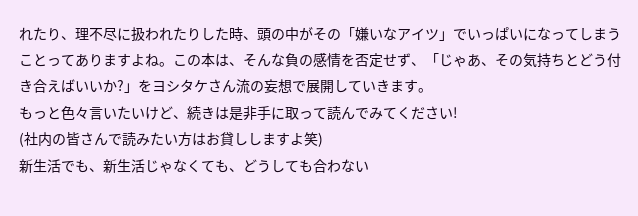れたり、理不尽に扱われたりした時、頭の中がその「嫌いなアイツ」でいっぱいになってしまうことってありますよね。この本は、そんな負の感情を否定せず、「じゃあ、その気持ちとどう付き合えばいいか?」をヨシタケさん流の妄想で展開していきます。
もっと色々言いたいけど、続きは是非手に取って読んでみてください!
(社内の皆さんで読みたい方はお貸ししますよ笑)
新生活でも、新生活じゃなくても、どうしても合わない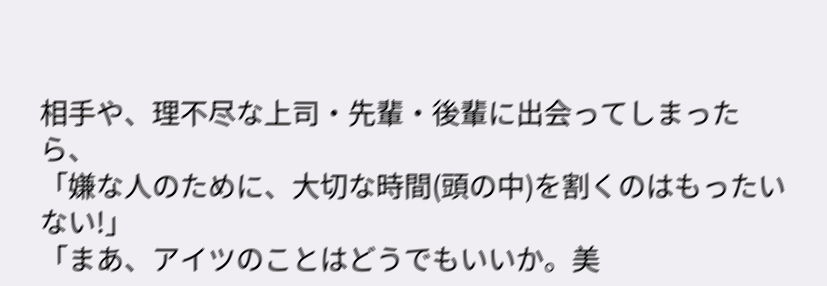相手や、理不尽な上司・先輩・後輩に出会ってしまったら、
「嫌な人のために、大切な時間(頭の中)を割くのはもったいない!」
「まあ、アイツのことはどうでもいいか。美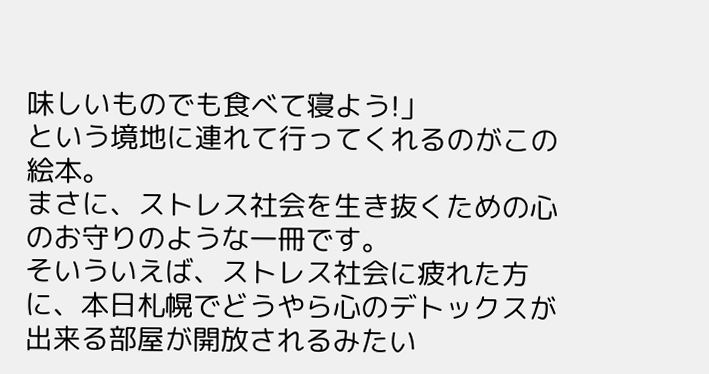味しいものでも食べて寝よう!」
という境地に連れて行ってくれるのがこの絵本。
まさに、ストレス社会を生き抜くための心のお守りのような一冊です。
そいういえば、ストレス社会に疲れた方に、本日札幌でどうやら心のデトックスが出来る部屋が開放されるみたい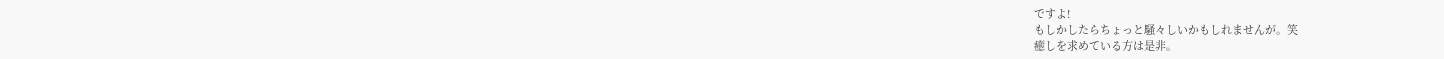ですよ!
もしかしたらちょっと騒々しいかもしれませんが。笑
癒しを求めている方は是非。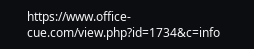https://www.office-cue.com/view.php?id=1734&c=info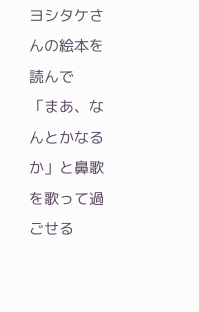ヨシタケさんの絵本を読んで
「まあ、なんとかなるか」と鼻歌を歌って過ごせる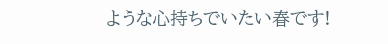ような心持ちでいたい春です!